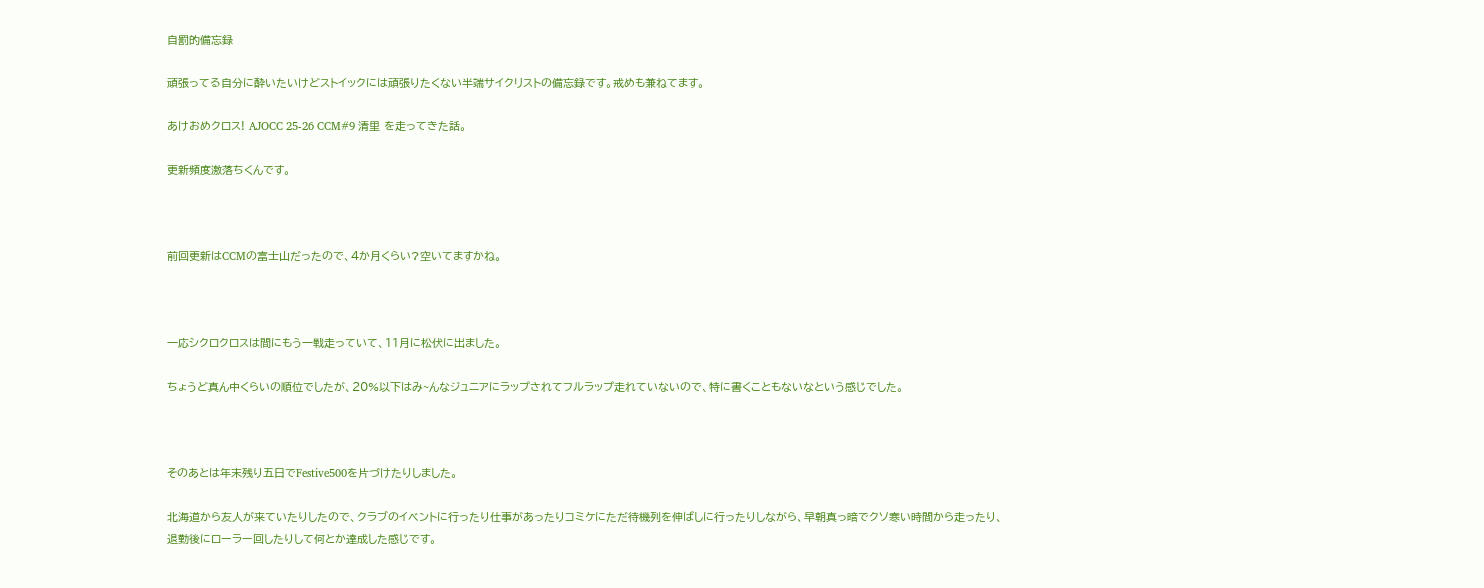自罰的備忘録

頑張ってる自分に酔いたいけどストイックには頑張りたくない半端サイクリストの備忘録です。戒めも兼ねてます。

あけおめクロス! AJOCC 25-26 CCM#9 清里 を走ってきた話。

更新頻度激落ちくんです。



前回更新はCCMの富士山だったので、4か月くらい?空いてますかね。



一応シクロクロスは間にもう一戦走っていて、11月に松伏に出ました。

ちょうど真ん中くらいの順位でしたが、20%以下はみ~んなジュニアにラップされてフルラップ走れていないので、特に書くこともないなという感じでした。



そのあとは年末残り五日でFestive500を片づけたりしました。

北海道から友人が来ていたりしたので、クラブのイベントに行ったり仕事があったりコミケにただ待機列を伸ばしに行ったりしながら、早朝真っ暗でクソ寒い時間から走ったり、退勤後にローラー回したりして何とか達成した感じです。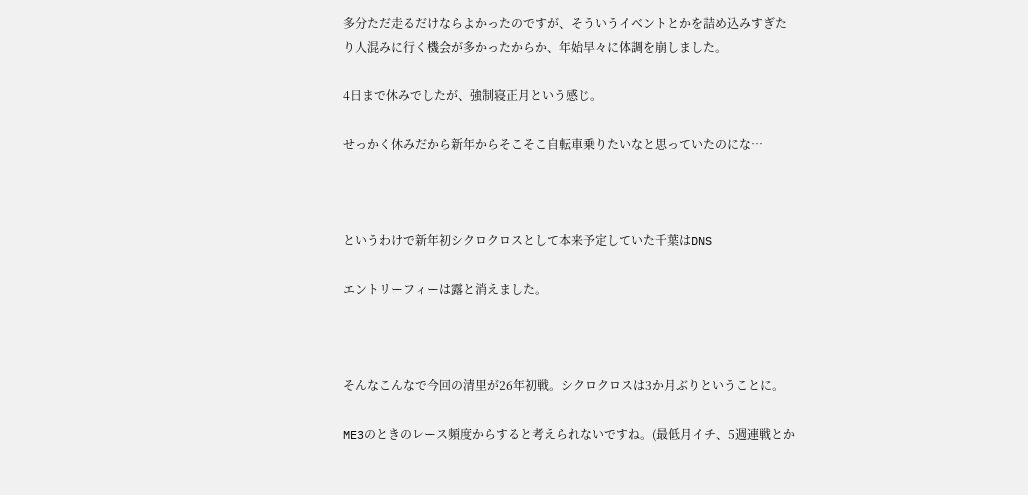多分ただ走るだけならよかったのですが、そういうイベントとかを詰め込みすぎたり人混みに行く機会が多かったからか、年始早々に体調を崩しました。

4日まで休みでしたが、強制寝正月という感じ。

せっかく休みだから新年からそこそこ自転車乗りたいなと思っていたのにな…



というわけで新年初シクロクロスとして本来予定していた千葉はDNS

エントリーフィーは露と消えました。



そんなこんなで今回の清里が26年初戦。シクロクロスは3か月ぶりということに。

ME3のときのレース頻度からすると考えられないですね。(最低月イチ、5週連戦とか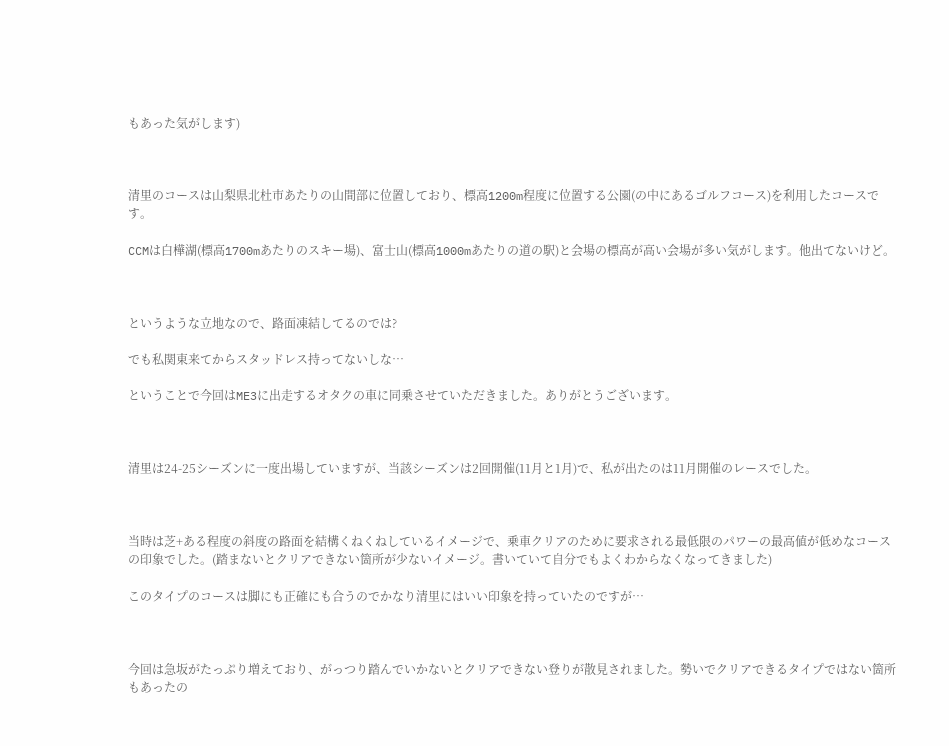もあった気がします)



清里のコースは山梨県北杜市あたりの山間部に位置しており、標高1200m程度に位置する公園(の中にあるゴルフコース)を利用したコースです。

CCMは白樺湖(標高1700mあたりのスキー場)、富士山(標高1000mあたりの道の駅)と会場の標高が高い会場が多い気がします。他出てないけど。



というような立地なので、路面凍結してるのでは?

でも私関東来てからスタッドレス持ってないしな…

ということで今回はME3に出走するオタクの車に同乗させていただきました。ありがとうございます。



清里は24-25シーズンに一度出場していますが、当該シーズンは2回開催(11月と1月)で、私が出たのは11月開催のレースでした。



当時は芝+ある程度の斜度の路面を結構くねくねしているイメージで、乗車クリアのために要求される最低限のパワーの最高値が低めなコースの印象でした。(踏まないとクリアできない箇所が少ないイメージ。書いていて自分でもよくわからなくなってきました)

このタイプのコースは脚にも正確にも合うのでかなり清里にはいい印象を持っていたのですが…



今回は急坂がたっぷり増えており、がっつり踏んでいかないとクリアできない登りが散見されました。勢いでクリアできるタイプではない箇所もあったの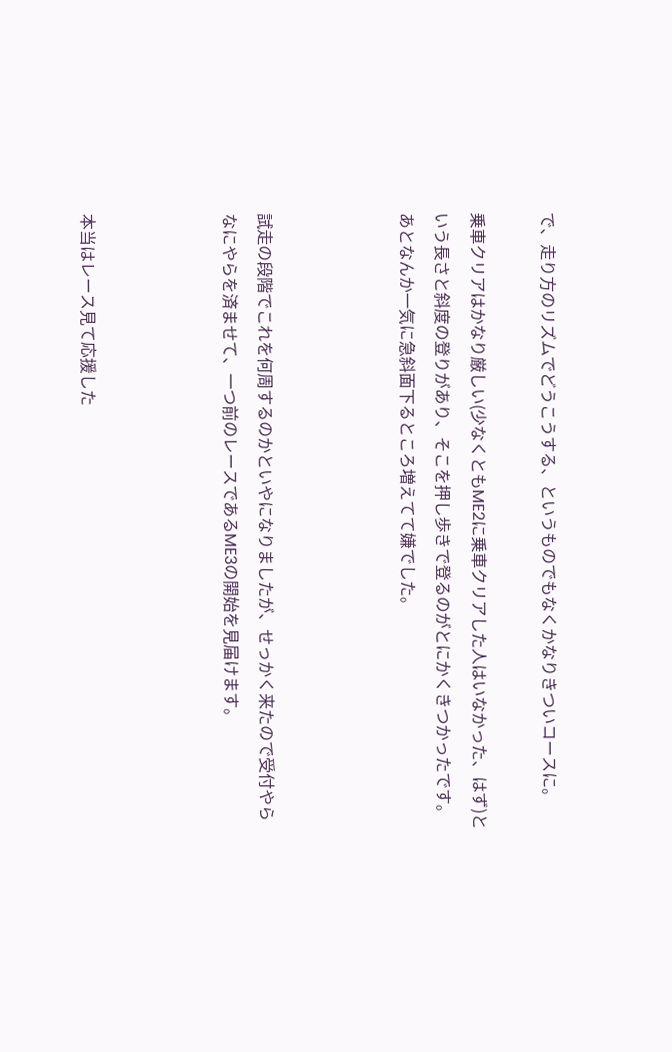で、走り方のリズムでどうこうする、というものでもなくかなりきついコースに。

乗車クリアはかなり厳しい(少なくともME2に乗車クリアした人はいなかった、はず)という長さと斜度の登りがあり、そこを押し歩きで登るのがとにかくきつかったです。あとなんか一気に急斜面下るところ増えてて嫌でした。



試走の段階でこれを何周するのかといやになりましたが、せっかく来たので受付やらなにやらを済ませて、一つ前のレースであるME3の開始を見届けます。



本当はレース見て応援した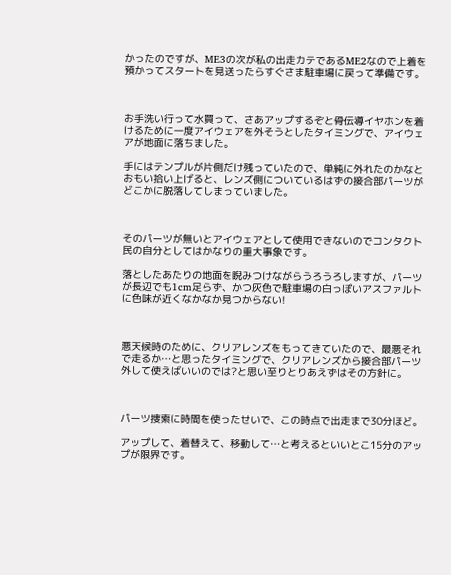かったのですが、ME3の次が私の出走カテであるME2なので上着を預かってスタートを見送ったらすぐさま駐車場に戻って準備です。



お手洗い行って水買って、さあアップするぞと骨伝導イヤホンを着けるために一度アイウェアを外そうとしたタイミングで、アイウェアが地面に落ちました。

手にはテンプルが片側だけ残っていたので、単純に外れたのかなとおもい拾い上げると、レンズ側についているはずの接合部パーツがどこかに脱落してしまっていました。



そのパーツが無いとアイウェアとして使用できないのでコンタクト民の自分としてはかなりの重大事象です。

落としたあたりの地面を睨みつけながらうろうろしますが、パーツが長辺でも1cm足らず、かつ灰色で駐車場の白っぽいアスファルトに色味が近くなかなか見つからない!



悪天候時のために、クリアレンズをもってきていたので、最悪それで走るか…と思ったタイミングで、クリアレンズから接合部パーツ外して使えばいいのでは?と思い至りとりあえずはその方針に。



パーツ捜索に時間を使ったせいで、この時点で出走まで30分ほど。

アップして、着替えて、移動して…と考えるといいとこ15分のアップが限界です。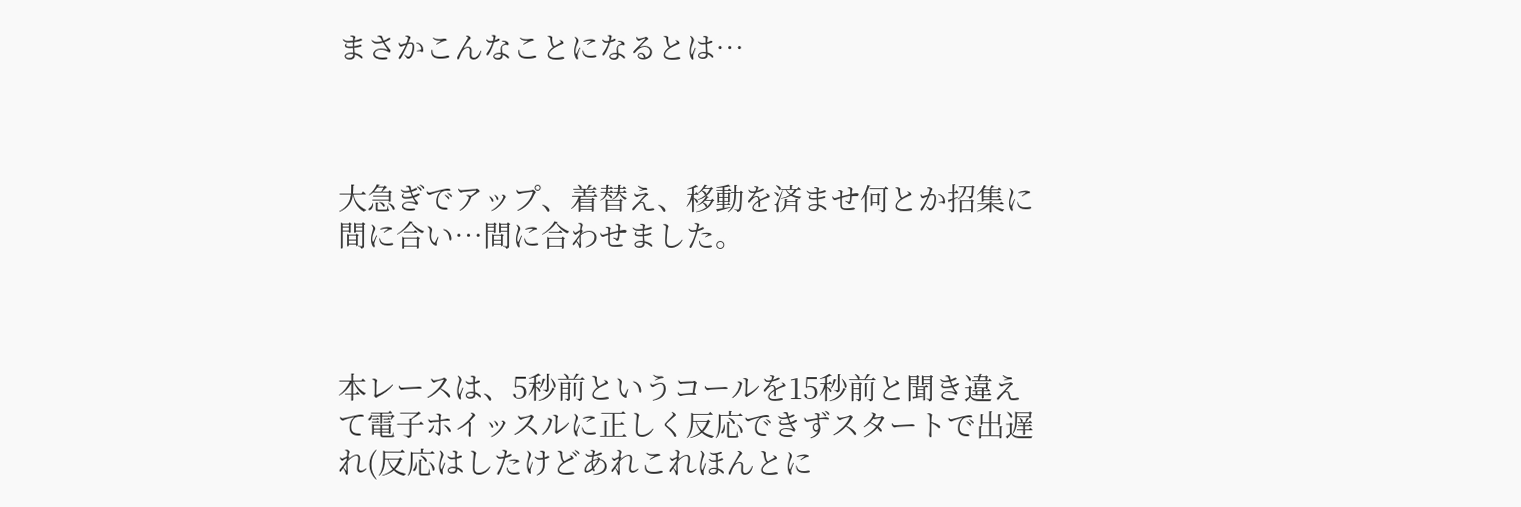まさかこんなことになるとは…



大急ぎでアップ、着替え、移動を済ませ何とか招集に間に合い…間に合わせました。



本レースは、5秒前というコールを15秒前と聞き違えて電子ホイッスルに正しく反応できずスタートで出遅れ(反応はしたけどあれこれほんとに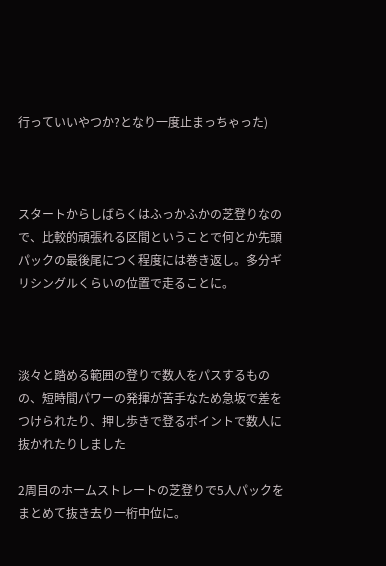行っていいやつか?となり一度止まっちゃった)



スタートからしばらくはふっかふかの芝登りなので、比較的頑張れる区間ということで何とか先頭パックの最後尾につく程度には巻き返し。多分ギリシングルくらいの位置で走ることに。



淡々と踏める範囲の登りで数人をパスするものの、短時間パワーの発揮が苦手なため急坂で差をつけられたり、押し歩きで登るポイントで数人に抜かれたりしました

2周目のホームストレートの芝登りで5人パックをまとめて抜き去り一桁中位に。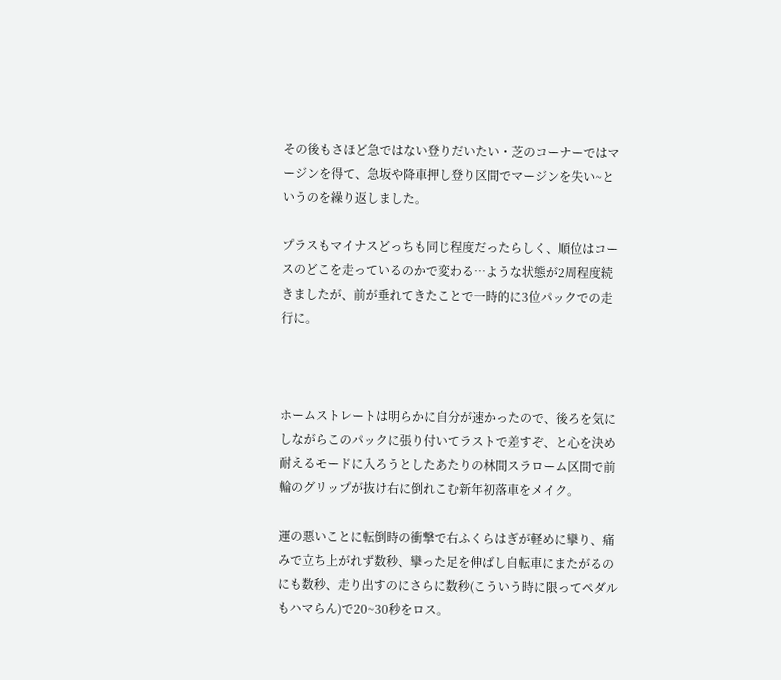その後もさほど急ではない登りだいたい・芝のコーナーではマージンを得て、急坂や降車押し登り区間でマージンを失い~というのを繰り返しました。

プラスもマイナスどっちも同じ程度だったらしく、順位はコースのどこを走っているのかで変わる…ような状態が2周程度続きましたが、前が垂れてきたことで一時的に3位パックでの走行に。



ホームストレートは明らかに自分が速かったので、後ろを気にしながらこのパックに張り付いてラストで差すぞ、と心を決め耐えるモードに入ろうとしたあたりの林間スラローム区間で前輪のグリップが抜け右に倒れこむ新年初落車をメイク。

運の悪いことに転倒時の衝撃で右ふくらはぎが軽めに攣り、痛みで立ち上がれず数秒、攣った足を伸ばし自転車にまたがるのにも数秒、走り出すのにさらに数秒(こういう時に限ってペダルもハマらん)で20~30秒をロス。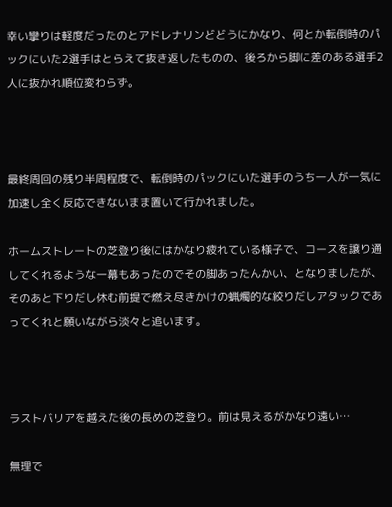幸い攣りは軽度だったのとアドレナリンどどうにかなり、何とか転倒時のパックにいた2選手はとらえて抜き返したものの、後ろから脚に差のある選手2人に抜かれ順位変わらず。



最終周回の残り半周程度で、転倒時のパックにいた選手のうち一人が一気に加速し全く反応できないまま置いて行かれました。

ホームストレートの芝登り後にはかなり疲れている様子で、コースを譲り通してくれるような一幕もあったのでその脚あったんかい、となりましたが、そのあと下りだし休む前提で燃え尽きかけの蝋燭的な絞りだしアタックであってくれと願いながら淡々と追います。



ラストバリアを越えた後の長めの芝登り。前は見えるがかなり遠い…

無理で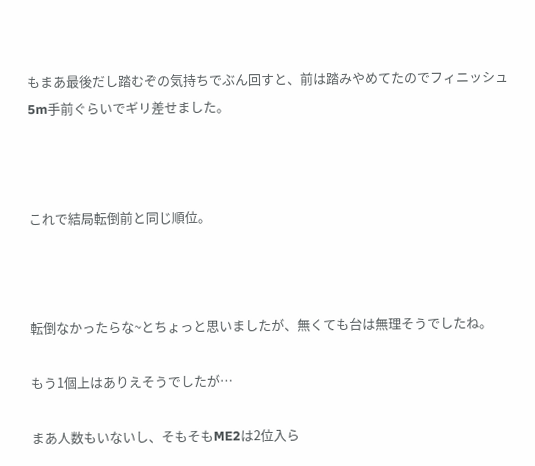もまあ最後だし踏むぞの気持ちでぶん回すと、前は踏みやめてたのでフィニッシュ5m手前ぐらいでギリ差せました。



これで結局転倒前と同じ順位。



転倒なかったらな~とちょっと思いましたが、無くても台は無理そうでしたね。

もう1個上はありえそうでしたが…

まあ人数もいないし、そもそもME2は2位入ら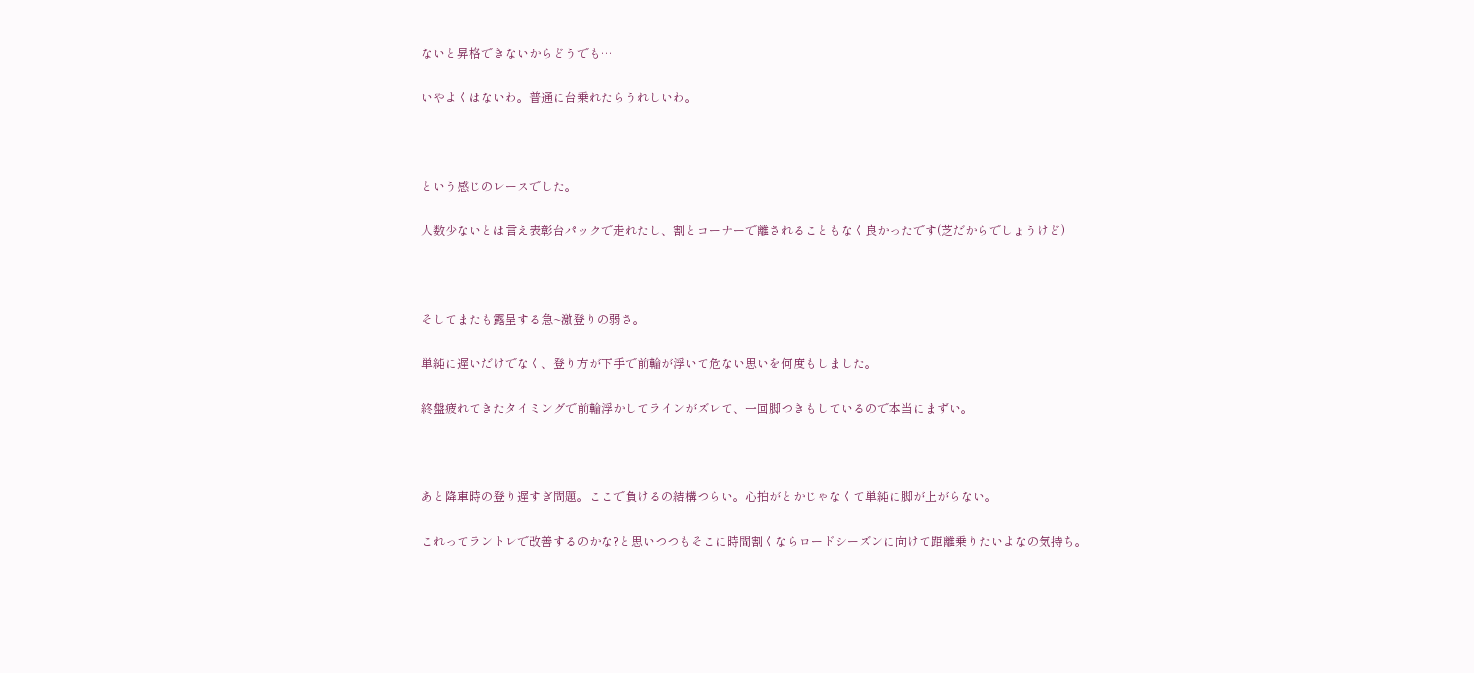ないと昇格できないからどうでも…

いやよくはないわ。普通に台乗れたらうれしいわ。



という感じのレースでした。

人数少ないとは言え表彰台パックで走れたし、割とコーナーで離されることもなく良かったです(芝だからでしょうけど)



そしてまたも露呈する急~激登りの弱さ。

単純に遅いだけでなく、登り方が下手で前輪が浮いて危ない思いを何度もしました。

終盤疲れてきたタイミングで前輪浮かしてラインがズレて、一回脚つきもしているので本当にまずい。



あと降車時の登り遅すぎ問題。ここで負けるの結構つらい。心拍がとかじゃなくて単純に脚が上がらない。

これってラントレで改善するのかな?と思いつつもそこに時間割くならロードシーズンに向けて距離乗りたいよなの気持ち。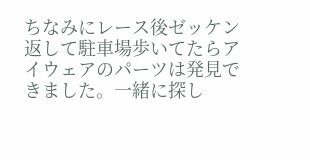ちなみにレース後ゼッケン返して駐車場歩いてたらアイウェアのパーツは発見できました。一緒に探し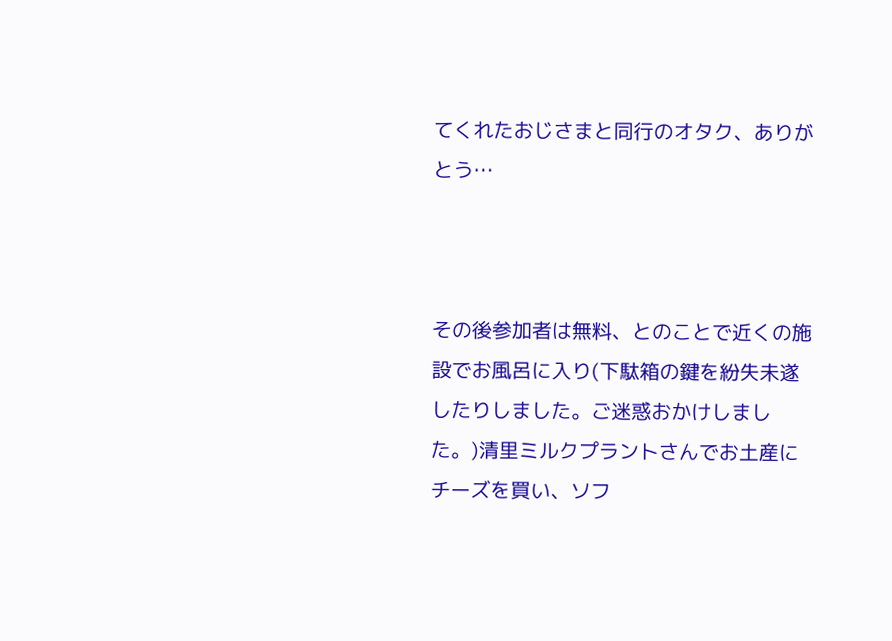てくれたおじさまと同行のオタク、ありがとう…



その後参加者は無料、とのことで近くの施設でお風呂に入り(下駄箱の鍵を紛失未遂したりしました。ご迷惑おかけしました。)清里ミルクプラントさんでお土産にチーズを買い、ソフ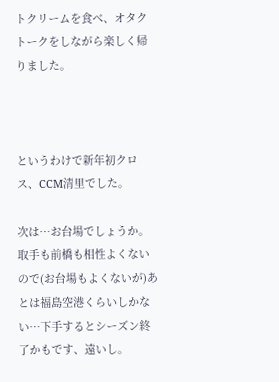トクリームを食べ、オタクトークをしながら楽しく帰りました。



というわけで新年初クロス、CCM清里でした。

次は…お台場でしょうか。取手も前橋も相性よくないので(お台場もよくないが)あとは福島空港くらいしかない…下手するとシーズン終了かもです、遠いし。